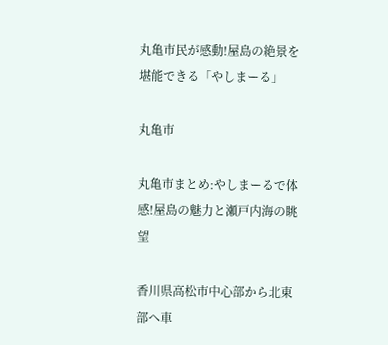丸亀市民が感動!屋島の絶景を堪能できる「やしまーる」

丸亀市

丸亀市まとめ:やしまーるで体感!屋島の魅力と瀬戸内海の眺望

香川県高松市中心部から北東部へ車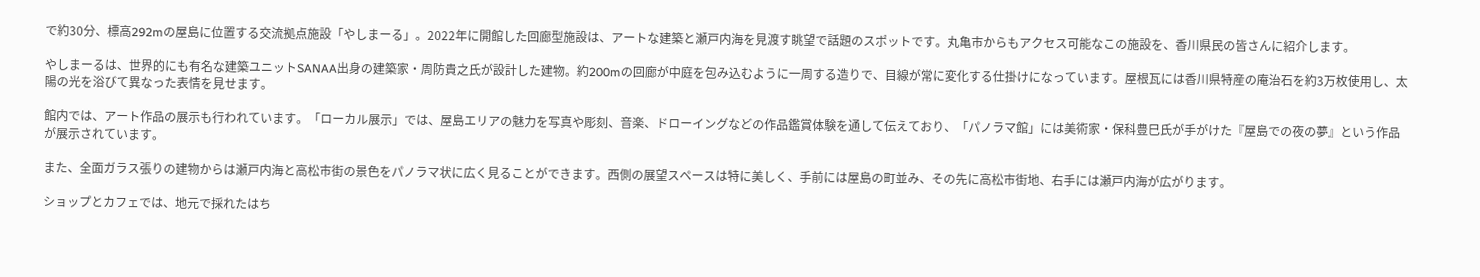で約30分、標高292mの屋島に位置する交流拠点施設「やしまーる」。2022年に開館した回廊型施設は、アートな建築と瀬戸内海を見渡す眺望で話題のスポットです。丸亀市からもアクセス可能なこの施設を、香川県民の皆さんに紹介します。

やしまーるは、世界的にも有名な建築ユニットSANAA出身の建築家・周防貴之氏が設計した建物。約200mの回廊が中庭を包み込むように一周する造りで、目線が常に変化する仕掛けになっています。屋根瓦には香川県特産の庵治石を約3万枚使用し、太陽の光を浴びて異なった表情を見せます。

館内では、アート作品の展示も行われています。「ローカル展示」では、屋島エリアの魅力を写真や彫刻、音楽、ドローイングなどの作品鑑賞体験を通して伝えており、「パノラマ館」には美術家・保科豊巳氏が手がけた『屋島での夜の夢』という作品が展示されています。

また、全面ガラス張りの建物からは瀬戸内海と高松市街の景色をパノラマ状に広く見ることができます。西側の展望スペースは特に美しく、手前には屋島の町並み、その先に高松市街地、右手には瀬戸内海が広がります。

ショップとカフェでは、地元で採れたはち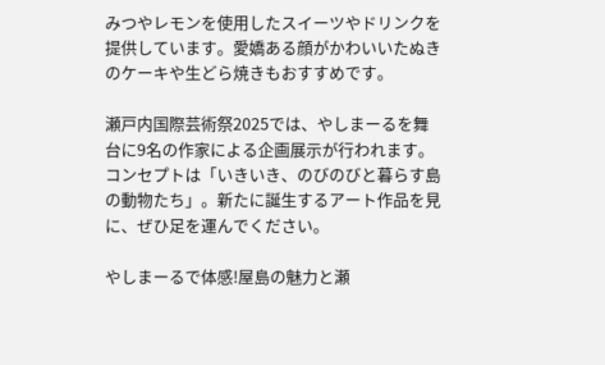みつやレモンを使用したスイーツやドリンクを提供しています。愛嬌ある顔がかわいいたぬきのケーキや生どら焼きもおすすめです。

瀬戸内国際芸術祭2025では、やしまーるを舞台に9名の作家による企画展示が行われます。コンセプトは「いきいき、のびのびと暮らす島の動物たち」。新たに誕生するアート作品を見に、ぜひ足を運んでください。

やしまーるで体感!屋島の魅力と瀬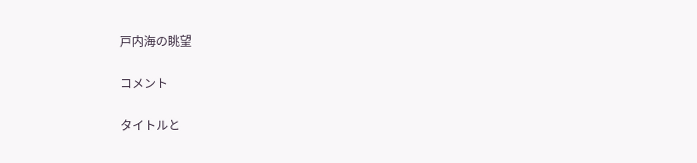戸内海の眺望

コメント

タイトルと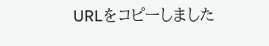URLをコピーしました